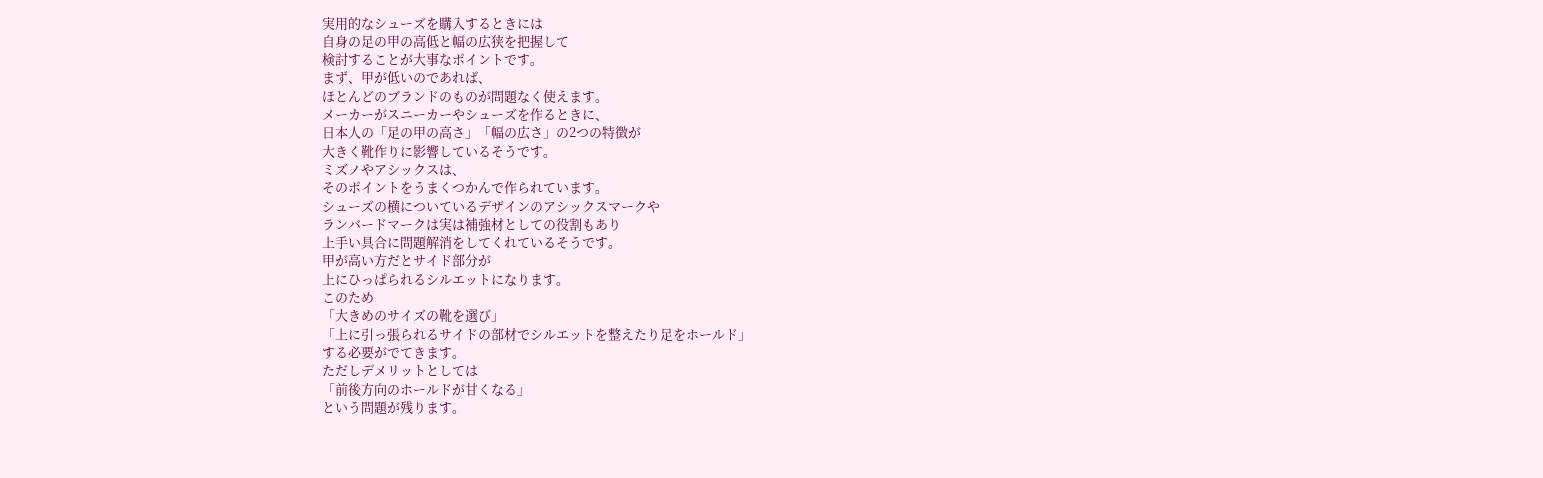実用的なシューズを購入するときには
自身の足の甲の高低と幅の広狭を把握して
検討することが大事なポイントです。
まず、甲が低いのであれば、
ほとんどのブランドのものが問題なく使えます。
メーカーがスニーカーやシューズを作るときに、
日本人の「足の甲の高さ」「幅の広さ」の2つの特徴が
大きく靴作りに影響しているそうです。
ミズノやアシックスは、
そのポイントをうまくつかんで作られています。
シューズの横についているデザインのアシックスマークや
ランバードマークは実は補強材としての役割もあり
上手い具合に問題解消をしてくれているそうです。
甲が高い方だとサイド部分が
上にひっぱられるシルエットになります。
このため
「大きめのサイズの靴を選び」
「上に引っ張られるサイドの部材でシルエットを整えたり足をホールド」
する必要がでてきます。
ただしデメリットとしては
「前後方向のホールドが甘くなる」
という問題が残ります。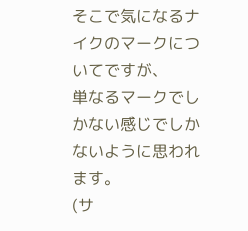そこで気になるナイクのマークについてですが、
単なるマークでしかない感じでしかないように思われます。
(サ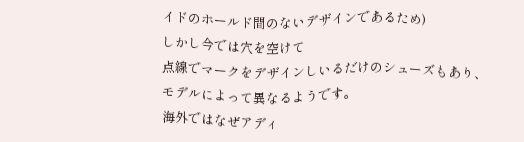イドのホールド間のないデザインであるため)
しかし今では穴を空けて
点線でマークをデザインしいるだけのシューズもあり、
モデルによって異なるようです。
海外ではなぜアディ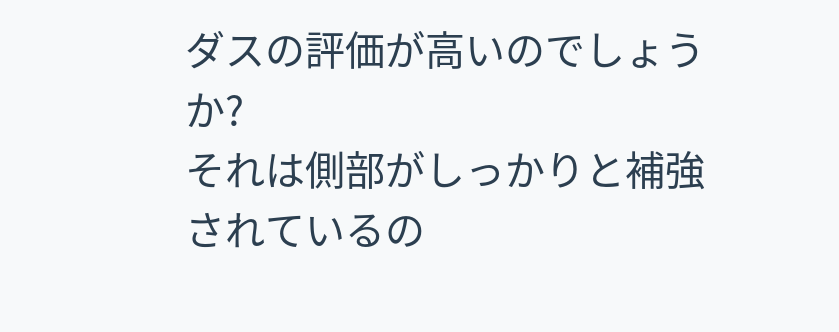ダスの評価が高いのでしょうか?
それは側部がしっかりと補強されているの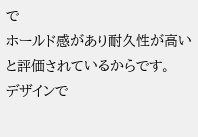で
ホールド感があり耐久性が高いと評価されているからです。
デザインで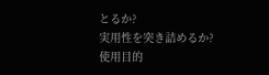とるか?
実用性を突き詰めるか?
使用目的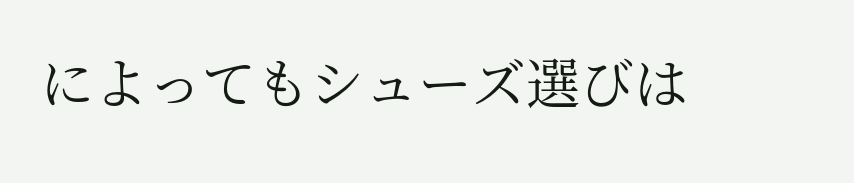によってもシューズ選びは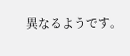異なるようです。